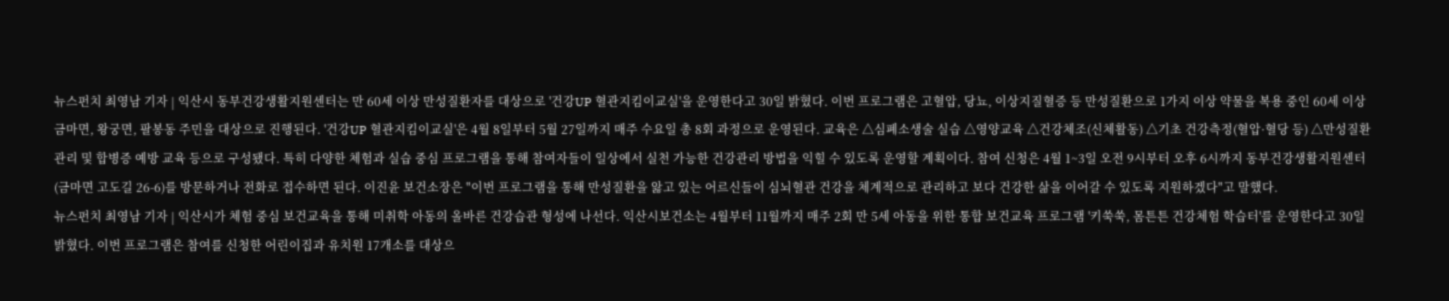뉴스펀치 최영남 기자 | 익산시 동부건강생활지원센터는 만 60세 이상 만성질환자를 대상으로 '건강UP 혈관지킴이교실'을 운영한다고 30일 밝혔다. 이번 프로그램은 고혈압, 당뇨, 이상지질혈증 등 만성질환으로 1가지 이상 약물을 복용 중인 60세 이상 금마면, 왕궁면, 팔봉동 주민을 대상으로 진행된다. '건강UP 혈관지킴이교실'은 4월 8일부터 5월 27일까지 매주 수요일 총 8회 과정으로 운영된다. 교육은 △심폐소생술 실습 △영양교육 △건강체조(신체활동) △기초 건강측정(혈압·혈당 등) △만성질환 관리 및 합병증 예방 교육 등으로 구성됐다. 특히 다양한 체험과 실습 중심 프로그램을 통해 참여자들이 일상에서 실천 가능한 건강관리 방법을 익힐 수 있도록 운영할 계획이다. 참여 신청은 4월 1~3일 오전 9시부터 오후 6시까지 동부건강생활지원센터(금마면 고도길 26-6)를 방문하거나 전화로 접수하면 된다. 이진윤 보건소장은 "이번 프로그램을 통해 만성질환을 앓고 있는 어르신들이 심뇌혈관 건강을 체계적으로 관리하고 보다 건강한 삶을 이어갈 수 있도록 지원하겠다"고 말했다.
뉴스펀치 최영남 기자 | 익산시가 체험 중심 보건교육을 통해 미취학 아동의 올바른 건강습관 형성에 나선다. 익산시보건소는 4월부터 11월까지 매주 2회 만 5세 아동을 위한 통합 보건교육 프로그램 '키쑥쑥, 몸튼튼 건강체험 학습터'를 운영한다고 30일 밝혔다. 이번 프로그램은 참여를 신청한 어린이집과 유치원 17개소를 대상으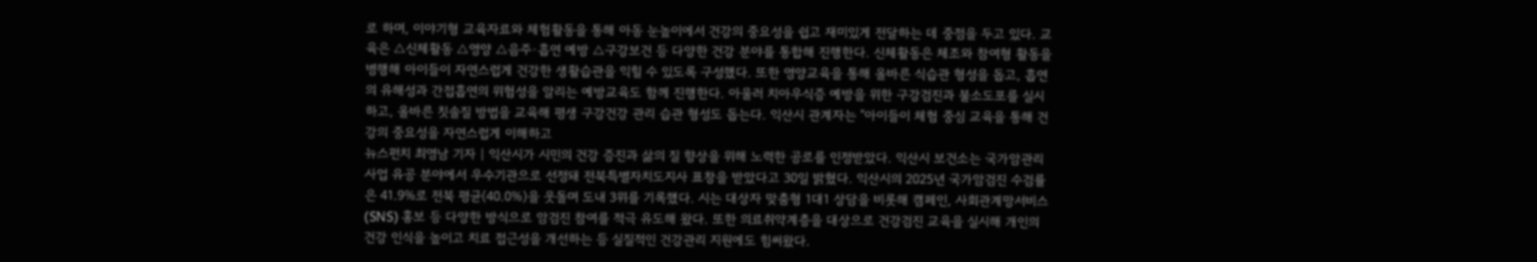로 하며, 이야기형 교육자료와 체험활동을 통해 아동 눈높이에서 건강의 중요성을 쉽고 재미있게 전달하는 데 중점을 두고 있다. 교육은 △신체활동 △영양 △음주·흡연 예방 △구강보건 등 다양한 건강 분야를 통합해 진행한다. 신체활동은 체조와 참여형 활동을 병행해 아이들이 자연스럽게 건강한 생활습관을 익힐 수 있도록 구성했다. 또한 영양교육을 통해 올바른 식습관 형성을 돕고, 흡연의 유해성과 간접흡연의 위험성을 알리는 예방교육도 함께 진행한다. 아울러 치아우식증 예방을 위한 구강검진과 불소도포를 실시하고, 올바른 칫솔질 방법을 교육해 평생 구강건강 관리 습관 형성도 돕는다. 익산시 관계자는 "아이들이 체험 중심 교육을 통해 건강의 중요성을 자연스럽게 이해하고
뉴스펀치 최영남 기자 | 익산시가 시민의 건강 증진과 삶의 질 향상을 위해 노력한 공로를 인정받았다. 익산시 보건소는 국가암관리사업 유공 분야에서 우수기관으로 선정돼 전북특별자치도지사 표창을 받았다고 30일 밝혔다. 익산시의 2025년 국가암검진 수검률은 41.9%로 전북 평균(40.0%)을 웃돌며 도내 3위를 기록했다. 시는 대상자 맞춤형 1대1 상담을 비롯해 캠페인, 사회관계망서비스(SNS) 홍보 등 다양한 방식으로 암검진 참여를 적극 유도해 왔다. 또한 의료취약계층을 대상으로 건강검진 교육을 실시해 개인의 건강 인식을 높이고 치료 접근성을 개선하는 등 실질적인 건강관리 지원에도 힘써왔다.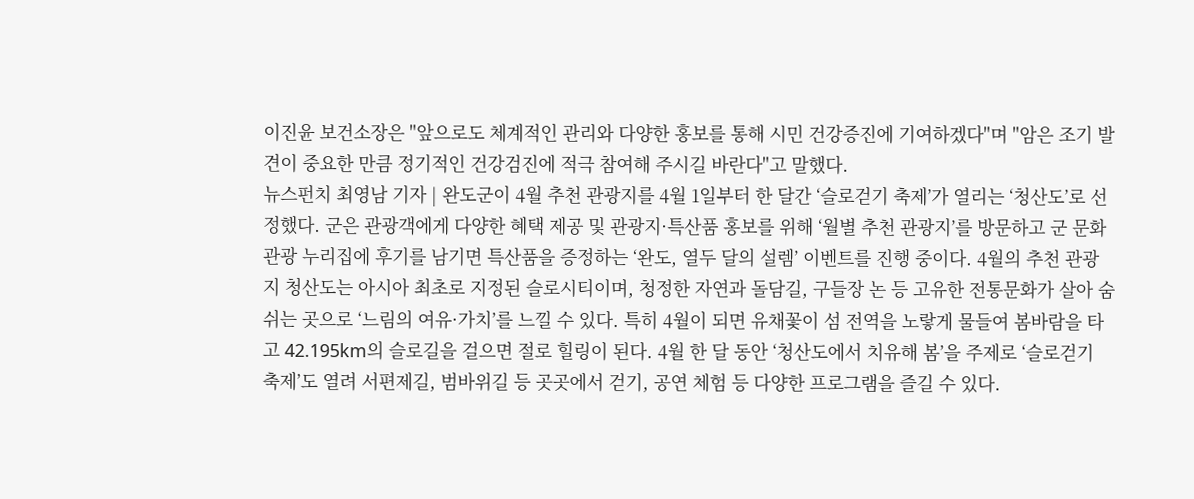이진윤 보건소장은 "앞으로도 체계적인 관리와 다양한 홍보를 통해 시민 건강증진에 기여하겠다"며 "암은 조기 발견이 중요한 만큼 정기적인 건강검진에 적극 참여해 주시길 바란다"고 말했다.
뉴스펀치 최영남 기자 | 완도군이 4월 추천 관광지를 4월 1일부터 한 달간 ‘슬로걷기 축제’가 열리는 ‘청산도’로 선정했다. 군은 관광객에게 다양한 혜택 제공 및 관광지·특산품 홍보를 위해 ‘월별 추천 관광지’를 방문하고 군 문화관광 누리집에 후기를 남기면 특산품을 증정하는 ‘완도, 열두 달의 설렘’ 이벤트를 진행 중이다. 4월의 추천 관광지 청산도는 아시아 최초로 지정된 슬로시티이며, 청정한 자연과 돌담길, 구들장 논 등 고유한 전통문화가 살아 숨 쉬는 곳으로 ‘느림의 여유·가치’를 느낄 수 있다. 특히 4월이 되면 유채꽃이 섬 전역을 노랗게 물들여 봄바람을 타고 42.195km의 슬로길을 걸으면 절로 힐링이 된다. 4월 한 달 동안 ‘청산도에서 치유해 봄’을 주제로 ‘슬로걷기 축제’도 열려 서편제길, 범바위길 등 곳곳에서 걷기, 공연 체험 등 다양한 프로그램을 즐길 수 있다.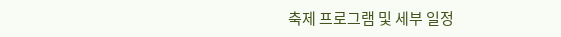축제 프로그램 및 세부 일정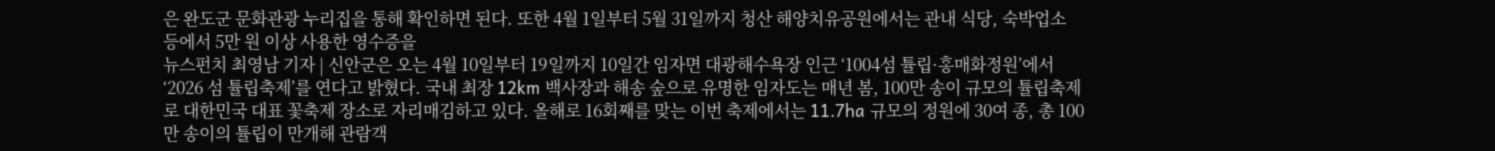은 완도군 문화관광 누리집을 통해 확인하면 된다. 또한 4월 1일부터 5월 31일까지 청산 해양치유공원에서는 관내 식당, 숙박업소 등에서 5만 원 이상 사용한 영수증을
뉴스펀치 최영남 기자 | 신안군은 오는 4월 10일부터 19일까지 10일간 임자면 대광해수욕장 인근 ‘1004섬 튤립·홍매화정원’에서 ‘2026 섬 튤립축제’를 연다고 밝혔다. 국내 최장 12km 백사장과 해송 숲으로 유명한 임자도는 매년 봄, 100만 송이 규모의 튤립축제로 대한민국 대표 꽃축제 장소로 자리매김하고 있다. 올해로 16회째를 맞는 이번 축제에서는 11.7ha 규모의 정원에 30여 종, 총 100만 송이의 튤립이 만개해 관람객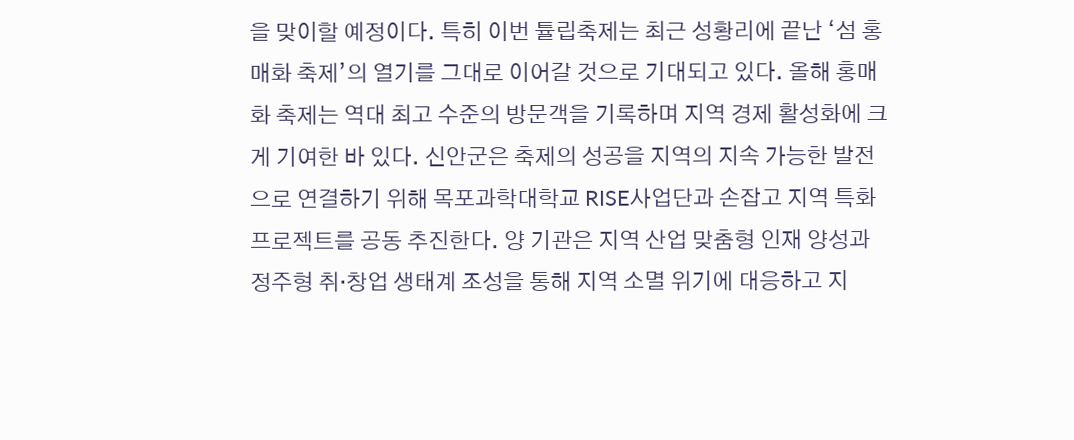을 맞이할 예정이다. 특히 이번 튤립축제는 최근 성황리에 끝난 ‘섬 홍매화 축제’의 열기를 그대로 이어갈 것으로 기대되고 있다. 올해 홍매화 축제는 역대 최고 수준의 방문객을 기록하며 지역 경제 활성화에 크게 기여한 바 있다. 신안군은 축제의 성공을 지역의 지속 가능한 발전으로 연결하기 위해 목포과학대학교 RISE사업단과 손잡고 지역 특화 프로젝트를 공동 추진한다. 양 기관은 지역 산업 맞춤형 인재 양성과 정주형 취·창업 생태계 조성을 통해 지역 소멸 위기에 대응하고 지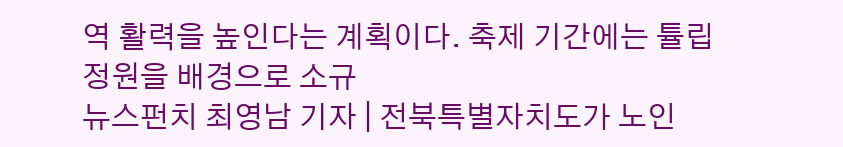역 활력을 높인다는 계획이다. 축제 기간에는 튤립 정원을 배경으로 소규
뉴스펀치 최영남 기자 | 전북특별자치도가 노인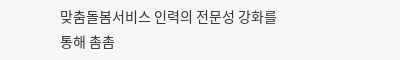맞춤돌봄서비스 인력의 전문성 강화를 통해 촘촘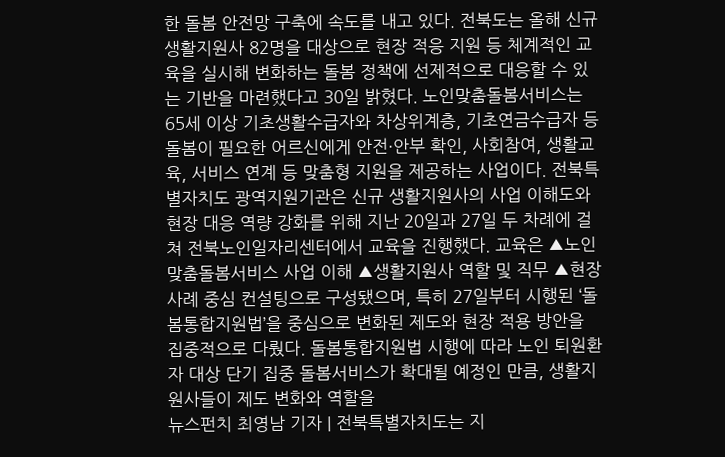한 돌봄 안전망 구축에 속도를 내고 있다. 전북도는 올해 신규 생활지원사 82명을 대상으로 현장 적응 지원 등 체계적인 교육을 실시해 변화하는 돌봄 정책에 선제적으로 대응할 수 있는 기반을 마련했다고 30일 밝혔다. 노인맞춤돌봄서비스는 65세 이상 기초생활수급자와 차상위계층, 기초연금수급자 등 돌봄이 필요한 어르신에게 안전·안부 확인, 사회참여, 생활교육, 서비스 연계 등 맞춤형 지원을 제공하는 사업이다. 전북특별자치도 광역지원기관은 신규 생활지원사의 사업 이해도와 현장 대응 역량 강화를 위해 지난 20일과 27일 두 차례에 걸쳐 전북노인일자리센터에서 교육을 진행했다. 교육은 ▲노인맞춤돌봄서비스 사업 이해 ▲생활지원사 역할 및 직무 ▲현장 사례 중심 컨설팅으로 구성됐으며, 특히 27일부터 시행된 ‘돌봄통합지원법’을 중심으로 변화된 제도와 현장 적용 방안을 집중적으로 다뤘다. 돌봄통합지원법 시행에 따라 노인 퇴원환자 대상 단기 집중 돌봄서비스가 확대될 예정인 만큼, 생활지원사들이 제도 변화와 역할을
뉴스펀치 최영남 기자 | 전북특별자치도는 지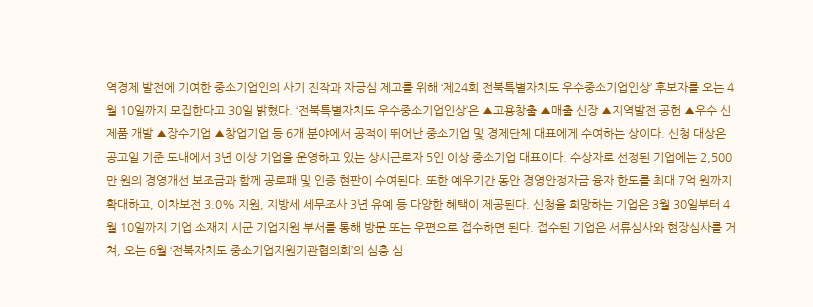역경제 발전에 기여한 중소기업인의 사기 진작과 자긍심 제고를 위해 ‘제24회 전북특별자치도 우수중소기업인상’ 후보자를 오는 4월 10일까지 모집한다고 30일 밝혔다. ‘전북특별자치도 우수중소기업인상’은 ▲고용창출 ▲매출 신장 ▲지역발전 공헌 ▲우수 신제품 개발 ▲장수기업 ▲창업기업 등 6개 분야에서 공적이 뛰어난 중소기업 및 경제단체 대표에게 수여하는 상이다. 신청 대상은 공고일 기준 도내에서 3년 이상 기업을 운영하고 있는 상시근로자 5인 이상 중소기업 대표이다. 수상자로 선정된 기업에는 2,500만 원의 경영개선 보조금과 함께 공로패 및 인증 현판이 수여된다. 또한 예우기간 동안 경영안정자금 융자 한도를 최대 7억 원까지 확대하고, 이차보전 3.0% 지원, 지방세 세무조사 3년 유예 등 다양한 혜택이 제공된다. 신청을 희망하는 기업은 3월 30일부터 4월 10일까지 기업 소재지 시군 기업지원 부서를 통해 방문 또는 우편으로 접수하면 된다. 접수된 기업은 서류심사와 현장심사를 거쳐, 오는 6월 ‘전북자치도 중소기업지원기관협의회’의 심층 심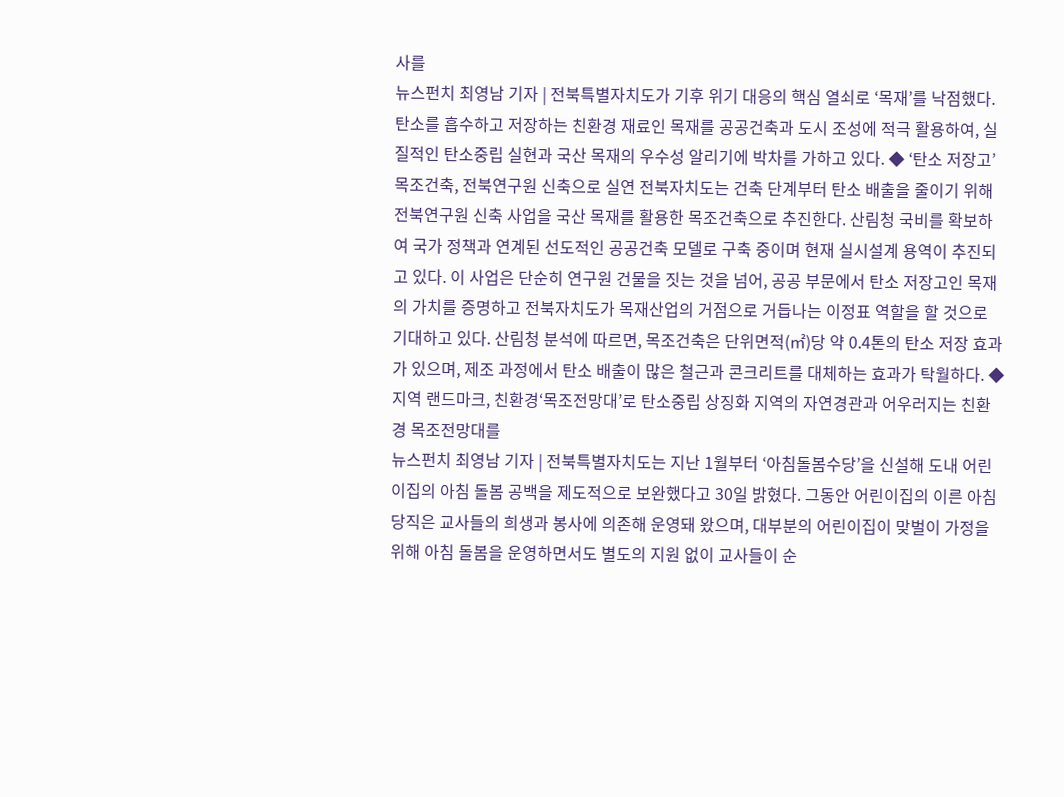사를
뉴스펀치 최영남 기자 | 전북특별자치도가 기후 위기 대응의 핵심 열쇠로 ‘목재’를 낙점했다. 탄소를 흡수하고 저장하는 친환경 재료인 목재를 공공건축과 도시 조성에 적극 활용하여, 실질적인 탄소중립 실현과 국산 목재의 우수성 알리기에 박차를 가하고 있다. ◆ ‘탄소 저장고’목조건축, 전북연구원 신축으로 실연 전북자치도는 건축 단계부터 탄소 배출을 줄이기 위해 전북연구원 신축 사업을 국산 목재를 활용한 목조건축으로 추진한다. 산림청 국비를 확보하여 국가 정책과 연계된 선도적인 공공건축 모델로 구축 중이며 현재 실시설계 용역이 추진되고 있다. 이 사업은 단순히 연구원 건물을 짓는 것을 넘어, 공공 부문에서 탄소 저장고인 목재의 가치를 증명하고 전북자치도가 목재산업의 거점으로 거듭나는 이정표 역할을 할 것으로 기대하고 있다. 산림청 분석에 따르면, 목조건축은 단위면적(㎡)당 약 0.4톤의 탄소 저장 효과가 있으며, 제조 과정에서 탄소 배출이 많은 철근과 콘크리트를 대체하는 효과가 탁월하다. ◆ 지역 랜드마크, 친환경‘목조전망대’로 탄소중립 상징화 지역의 자연경관과 어우러지는 친환경 목조전망대를
뉴스펀치 최영남 기자 | 전북특별자치도는 지난 1월부터 ‘아침돌봄수당’을 신설해 도내 어린이집의 아침 돌봄 공백을 제도적으로 보완했다고 30일 밝혔다. 그동안 어린이집의 이른 아침 당직은 교사들의 희생과 봉사에 의존해 운영돼 왔으며, 대부분의 어린이집이 맞벌이 가정을 위해 아침 돌봄을 운영하면서도 별도의 지원 없이 교사들이 순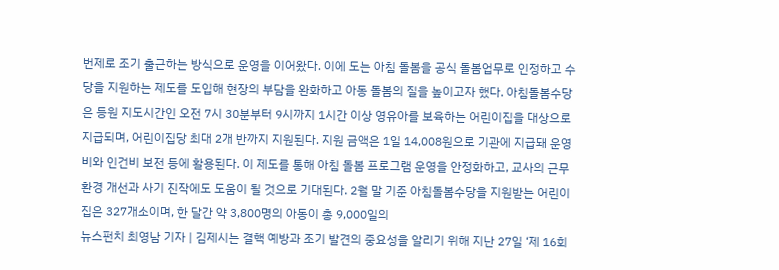번제로 조기 출근하는 방식으로 운영을 이어왔다. 이에 도는 아침 돌봄을 공식 돌봄업무로 인정하고 수당을 지원하는 제도를 도입해 현장의 부담을 완화하고 아동 돌봄의 질을 높이고자 했다. 아침돌봄수당은 등원 지도시간인 오전 7시 30분부터 9시까지 1시간 이상 영유아를 보육하는 어린이집을 대상으로 지급되며, 어린이집당 최대 2개 반까지 지원된다. 지원 금액은 1일 14,008원으로 기관에 지급돼 운영비와 인건비 보전 등에 활용된다. 이 제도를 통해 아침 돌봄 프로그램 운영을 안정화하고, 교사의 근무 환경 개선과 사기 진작에도 도움이 될 것으로 기대된다. 2월 말 기준 아침돌봄수당을 지원받는 어린이집은 327개소이며, 한 달간 약 3,800명의 아동이 총 9,000일의
뉴스펀치 최영남 기자 | 김제시는 결핵 예방과 조기 발견의 중요성을 알리기 위해 지난 27일 ‘제 16회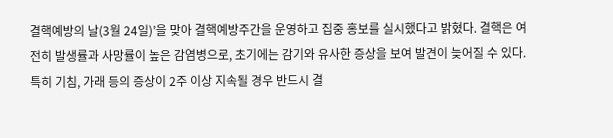결핵예방의 날(3월 24일)’을 맞아 결핵예방주간을 운영하고 집중 홍보를 실시했다고 밝혔다. 결핵은 여전히 발생률과 사망률이 높은 감염병으로, 초기에는 감기와 유사한 증상을 보여 발견이 늦어질 수 있다. 특히 기침, 가래 등의 증상이 2주 이상 지속될 경우 반드시 결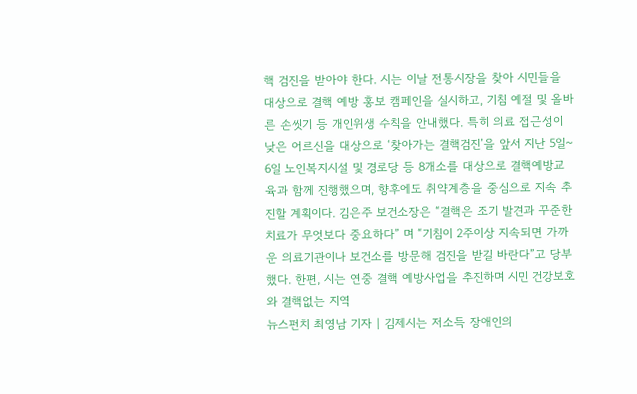핵 검진을 받아야 한다. 시는 이날 전통시장을 찾아 시민들을 대상으로 결핵 예방 홍보 캠페인을 실시하고, 기침 예절 및 올바른 손씻기 등 개인위생 수칙을 안내했다. 특히 의료 접근성이 낮은 어르신을 대상으로 ‘찾아가는 결핵검진’을 앞서 지난 5일~ 6일 노인복지시설 및 경로당 등 8개소를 대상으로 결핵예방교육과 함께 진행했으며, 향후에도 취약계층을 중심으로 지속 추진할 계획이다. 김은주 보건소장은 “결핵은 조기 발견과 꾸준한 치료가 무엇보다 중요하다” 며 “기침이 2주이상 지속되면 가까운 의료기관이나 보건소를 방문해 검진을 받길 바란다”고 당부했다. 한편, 시는 연중 결핵 예방사업을 추진하며 시민 건강보호와 결핵없는 지역
뉴스펀치 최영남 기자 | 김제시는 저소득 장애인의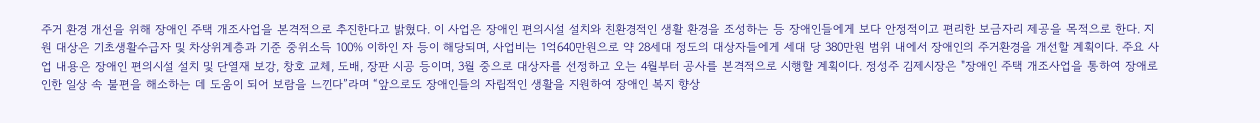주거 환경 개선을 위해 장애인 주택 개조사업을 본격적으로 추진한다고 밝혔다. 이 사업은 장애인 편의시설 설치와 친환경적인 생활 환경을 조성하는 등 장애인들에게 보다 안정적이고 편리한 보금자리 제공을 목적으로 한다. 지원 대상은 기초생활수급자 및 차상위계층과 기준 중위소득 100% 이하인 자 등이 해당되며, 사업비는 1억640만원으로 약 28세대 정도의 대상자들에게 세대 당 380만원 범위 내에서 장애인의 주거환경을 개선할 계획이다. 주요 사업 내용은 장애인 편의시설 설치 및 단열재 보강, 창호 교체, 도배, 장판 시공 등이며, 3월 중으로 대상자를 선정하고 오는 4월부터 공사를 본격적으로 시행할 계획이다. 정성주 김제시장은 "장애인 주택 개조사업을 통하여 장애로 인한 일상 속 불편을 해소하는 데 도움이 되어 보람을 느낀다”라며 “앞으로도 장애인들의 자립적인 생활을 지원하여 장애인 복지 향상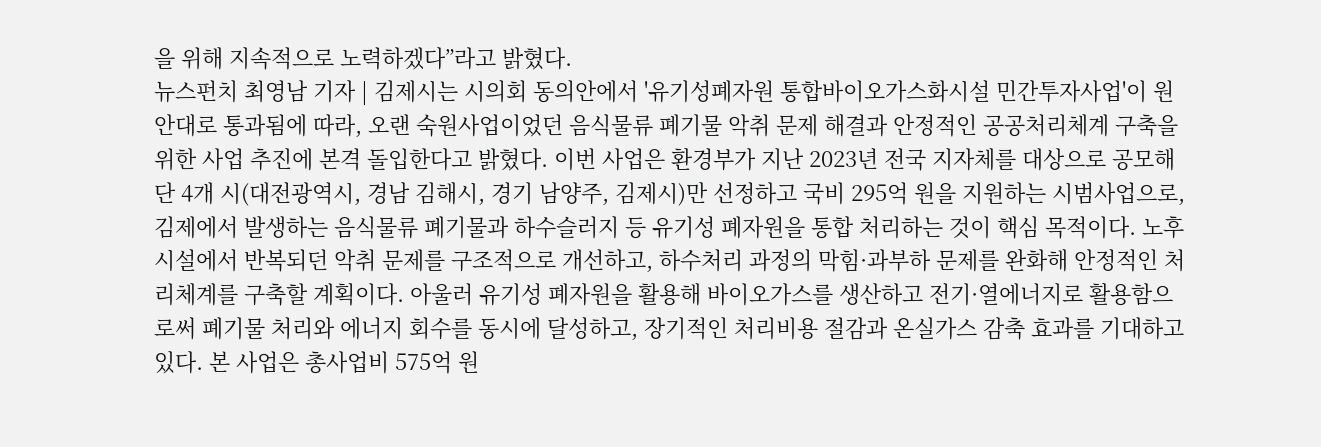을 위해 지속적으로 노력하겠다”라고 밝혔다.
뉴스펀치 최영남 기자 | 김제시는 시의회 동의안에서 '유기성폐자원 통합바이오가스화시설 민간투자사업'이 원안대로 통과됨에 따라, 오랜 숙원사업이었던 음식물류 폐기물 악취 문제 해결과 안정적인 공공처리체계 구축을 위한 사업 추진에 본격 돌입한다고 밝혔다. 이번 사업은 환경부가 지난 2023년 전국 지자체를 대상으로 공모해 단 4개 시(대전광역시, 경남 김해시, 경기 남양주, 김제시)만 선정하고 국비 295억 원을 지원하는 시범사업으로, 김제에서 발생하는 음식물류 폐기물과 하수슬러지 등 유기성 폐자원을 통합 처리하는 것이 핵심 목적이다. 노후 시설에서 반복되던 악취 문제를 구조적으로 개선하고, 하수처리 과정의 막힘·과부하 문제를 완화해 안정적인 처리체계를 구축할 계획이다. 아울러 유기성 폐자원을 활용해 바이오가스를 생산하고 전기·열에너지로 활용함으로써 폐기물 처리와 에너지 회수를 동시에 달성하고, 장기적인 처리비용 절감과 온실가스 감축 효과를 기대하고 있다. 본 사업은 총사업비 575억 원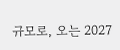규모로, 오는 2027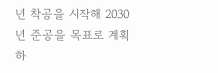년 착공을 시작해 2030년 준공을 목표로 계획하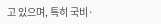고 있으며, 특히 국비·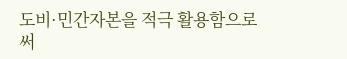도비·민간자본을 적극 활용함으로써